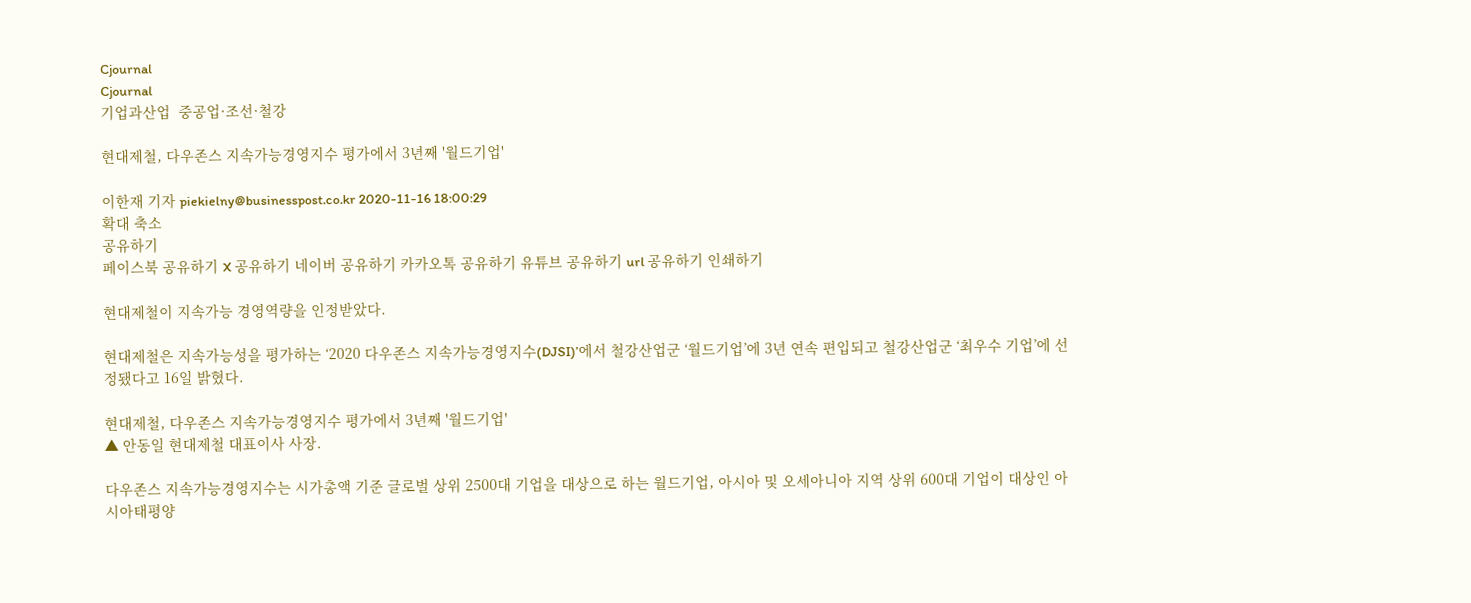Cjournal
Cjournal
기업과산업  중공업·조선·철강

현대제철, 다우존스 지속가능경영지수 평가에서 3년째 '월드기업'

이한재 기자 piekielny@businesspost.co.kr 2020-11-16 18:00:29
확대 축소
공유하기
페이스북 공유하기 X 공유하기 네이버 공유하기 카카오톡 공유하기 유튜브 공유하기 url 공유하기 인쇄하기

현대제철이 지속가능 경영역량을 인정받았다.

현대제철은 지속가능성을 평가하는 ‘2020 다우존스 지속가능경영지수(DJSI)’에서 철강산업군 ‘월드기업’에 3년 연속 편입되고 철강산업군 ‘최우수 기업’에 선정됐다고 16일 밝혔다.

현대제철, 다우존스 지속가능경영지수 평가에서 3년째 '월드기업'
▲ 안동일 현대제철 대표이사 사장.

다우존스 지속가능경영지수는 시가총액 기준 글로벌 상위 2500대 기업을 대상으로 하는 월드기업, 아시아 및 오세아니아 지역 상위 600대 기업이 대상인 아시아태평양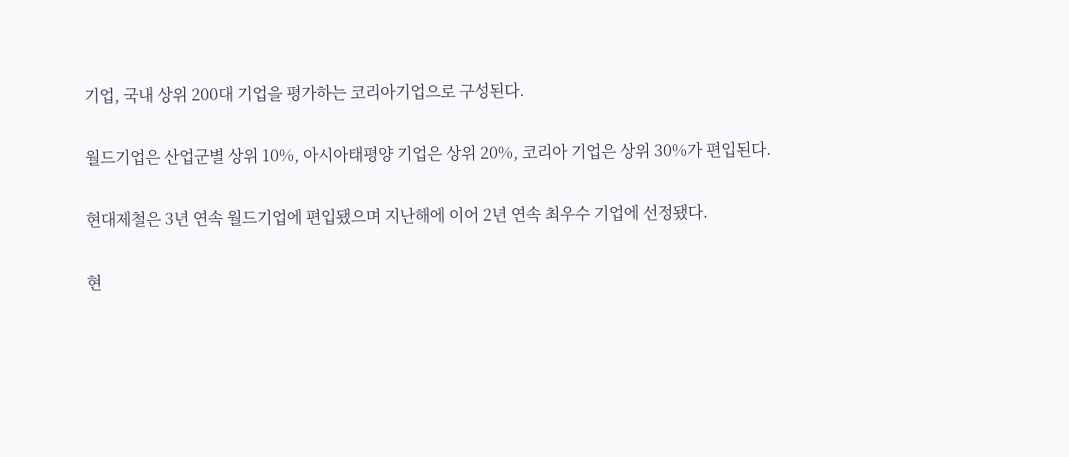기업, 국내 상위 200대 기업을 평가하는 코리아기업으로 구성된다.

월드기업은 산업군별 상위 10%, 아시아태평양 기업은 상위 20%, 코리아 기업은 상위 30%가 편입된다.

현대제철은 3년 연속 월드기업에 편입됐으며 지난해에 이어 2년 연속 최우수 기업에 선정됐다.

현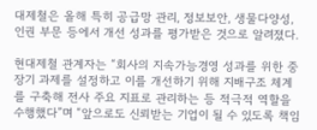대제철은 올해 특히 공급망 관리, 정보보안, 생물다양성, 인권 부문 등에서 개선 성과를 평가받은 것으로 알려졌다.

현대제철 관계자는 “회사의 지속가능경영 성과를 위한 중장기 과제를 설정하고 이를 개선하기 위해 지배구조 체계를 구축해 전사 주요 지표로 관리하는 등 적극적 역할을 수행했다”며 “앞으로도 신뢰받는 기업이 될 수 있도록 책임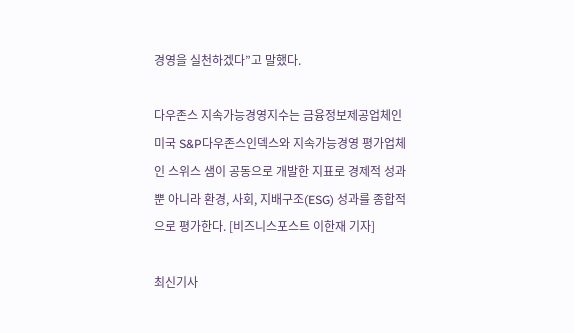경영을 실천하겠다”고 말했다.

다우존스 지속가능경영지수는 금융정보제공업체인 미국 S&P다우존스인덱스와 지속가능경영 평가업체인 스위스 샘이 공동으로 개발한 지표로 경제적 성과뿐 아니라 환경, 사회, 지배구조(ESG) 성과를 종합적으로 평가한다. [비즈니스포스트 이한재 기자]

최신기사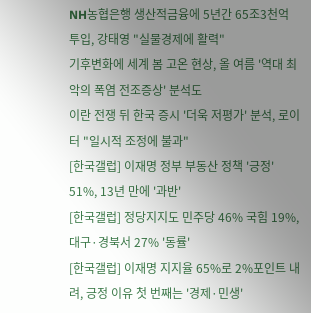NH농협은행 생산적금융에 5년간 65조3천억 투입, 강태영 "실물경제에 활력"
기후변화에 세계 봄 고온 현상, 올 여름 '역대 최악의 폭염 전조증상' 분석도
이란 전쟁 뒤 한국 증시 '더욱 저평가' 분석, 로이터 "일시적 조정에 불과"
[한국갤럽] 이재명 정부 부동산 정책 '긍정' 51%, 13년 만에 '과반'
[한국갤럽] 정당지지도 민주당 46% 국힘 19%, 대구·경북서 27% '동률'
[한국갤럽] 이재명 지지율 65%로 2%포인트 내려, 긍정 이유 첫 번째는 '경제·민생'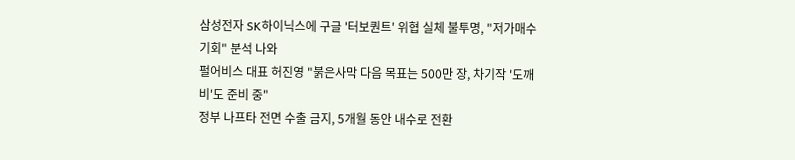삼성전자 SK하이닉스에 구글 '터보퀀트' 위협 실체 불투명, "저가매수 기회" 분석 나와
펄어비스 대표 허진영 "붉은사막 다음 목표는 500만 장, 차기작 '도깨비'도 준비 중"
정부 나프타 전면 수출 금지, 5개월 동안 내수로 전환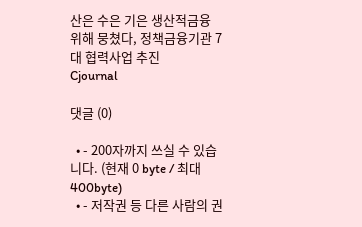산은 수은 기은 생산적금융 위해 뭉쳤다, 정책금융기관 7대 협력사업 추진
Cjournal

댓글 (0)

  • - 200자까지 쓰실 수 있습니다. (현재 0 byte / 최대 400byte)
  • - 저작권 등 다른 사람의 권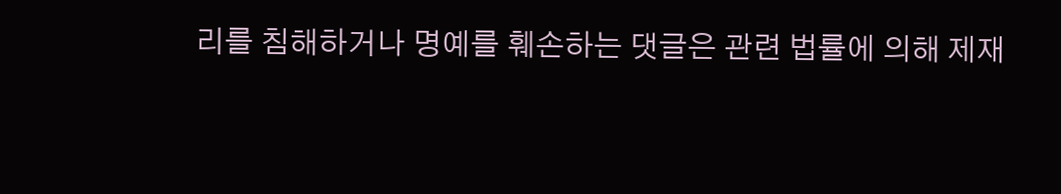리를 침해하거나 명예를 훼손하는 댓글은 관련 법률에 의해 제재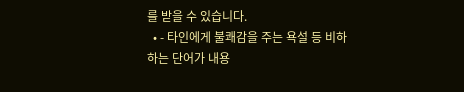를 받을 수 있습니다.
  • - 타인에게 불쾌감을 주는 욕설 등 비하하는 단어가 내용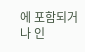에 포함되거나 인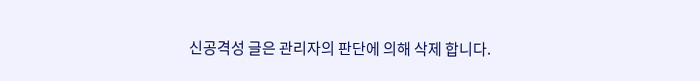신공격성 글은 관리자의 판단에 의해 삭제 합니다.